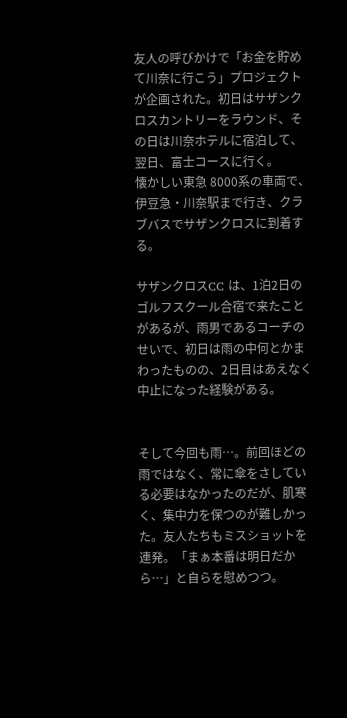友人の呼びかけで「お金を貯めて川奈に行こう」プロジェクトが企画された。初日はサザンクロスカントリーをラウンド、その日は川奈ホテルに宿泊して、翌日、富士コースに行く。
懐かしい東急 8000系の車両で、伊豆急・川奈駅まで行き、クラブバスでサザンクロスに到着する。

サザンクロスCC は、1泊2日のゴルフスクール合宿で来たことがあるが、雨男であるコーチのせいで、初日は雨の中何とかまわったものの、2日目はあえなく中止になった経験がある。


そして今回も雨…。前回ほどの雨ではなく、常に傘をさしている必要はなかったのだが、肌寒く、集中力を保つのが難しかった。友人たちもミスショットを連発。「まぁ本番は明日だから…」と自らを慰めつつ。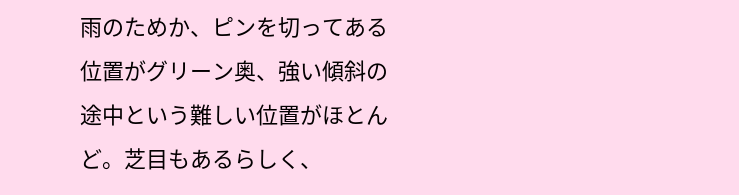雨のためか、ピンを切ってある位置がグリーン奥、強い傾斜の途中という難しい位置がほとんど。芝目もあるらしく、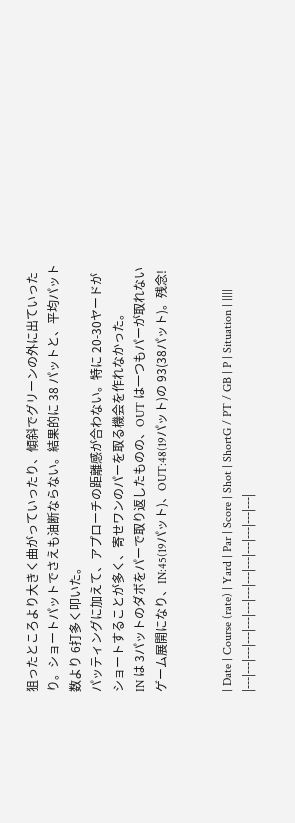狙ったところより大きく曲がっていったり、傾斜でグリーンの外に出ていったり。ショートパットでさえも油断ならない。結果的に 38 パットと、平均パット数より 6打多く叩いた。
パッティングに加えて、アプローチの距離感が合わない。特に 20-30ヤードがショートすることが多く、寄せワンのパーを取る機会を作れなかった。
IN は 3パットのダボをパーで取り返したものの、OUT は一つもパーが取れないゲーム展開になり、IN:45(19パット)、OUT:48(19パット)の 93(38パット)。残念!


| Date | Course (rate) | Yard | Par | Score | Shot | ShortG / PT / GB | P | Situation | ||||
|---|---|---|---|---|---|---|---|---|---|---|---|---|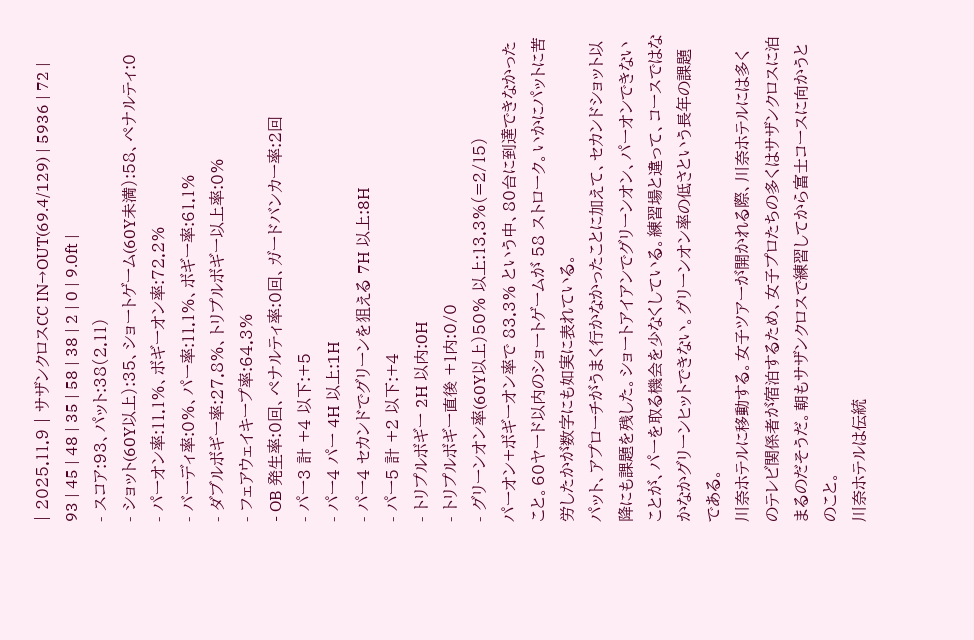| 2025.11.9 | サザンクロスCC IN→OUT(69.4/129) | 5936 | 72 | 93 | 45 | 48 | 35 | 58 | 38 | 2 | 0 | 9.0ft |
- スコア:93、パット:38(2.11)
- ショット(60Y以上):35、ショートゲーム(60Y未満):58、ペナルティ:0
- パーオン率:11.1%、ボギーオン率:72.2%
- バーディ率:0%、パー率:11.1%、ボギー率:61.1%
- ダブルボギー率:27.8%、トリプルボギー以上率:0%
- フェアウェイキープ率:64.3%
- OB 発生率:0回、ペナルティ率:0回、ガードバンカー率:2回
- パー3 計 +4 以下:+5
- パー4 パー 4H 以上:1H
- パー4 セカンドでグリーンを狙える 7H 以上:8H
- パー5 計 +2 以下:+4
- トリプルボギー 2H 以内:0H
- トリプルボギー直後 +1内:0/0
- グリーンオン率(60Y以上)50% 以上:13.3%(=2/15)
パーオン+ボギーオン率で 83.3% という中、80台に到達できなかったこと。60ヤード以内のショートゲームが 58 ストローク。いかにパットに苦労したかが数字にも如実に表れている。
パット、アプローチがうまく行かなかったことに加えて、セカンドショット以降にも課題を残した。ショートアイアンでグリーンオン、パーオンできないことが、パーを取る機会を少なくしている。練習場と違って、コースではなかなかグリーンヒットできない。グリーンオン率の低さという長年の課題である。
川奈ホテルに移動する。女子ツアーが開かれる際、川奈ホテルには多くのテレビ関係者が宿泊するため、女子プロたちの多くはサザンクロスに泊まるのだそうだ。朝もサザンクロスで練習してから富士コースに向かうとのこと。
川奈ホテルは伝統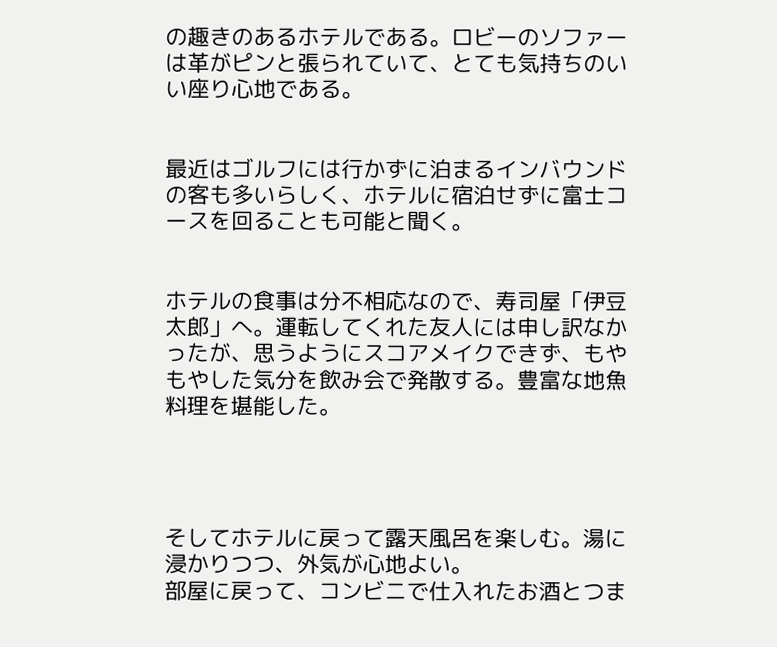の趣きのあるホテルである。ロビーのソファーは革がピンと張られていて、とても気持ちのいい座り心地である。


最近はゴルフには行かずに泊まるインバウンドの客も多いらしく、ホテルに宿泊せずに富士コースを回ることも可能と聞く。


ホテルの食事は分不相応なので、寿司屋「伊豆太郎」へ。運転してくれた友人には申し訳なかったが、思うようにスコアメイクできず、もやもやした気分を飲み会で発散する。豊富な地魚料理を堪能した。




そしてホテルに戻って露天風呂を楽しむ。湯に浸かりつつ、外気が心地よい。
部屋に戻って、コンビニで仕入れたお酒とつま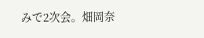みで2次会。畑岡奈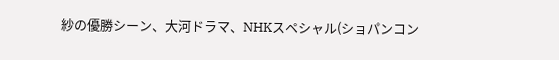紗の優勝シーン、大河ドラマ、NHKスペシャル(ショパンコン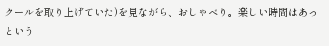クールを取り上げていた)を見ながら、おしゃべり。楽しい時間はあっという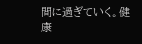間に過ぎていく。健康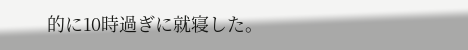的に10時過ぎに就寝した。